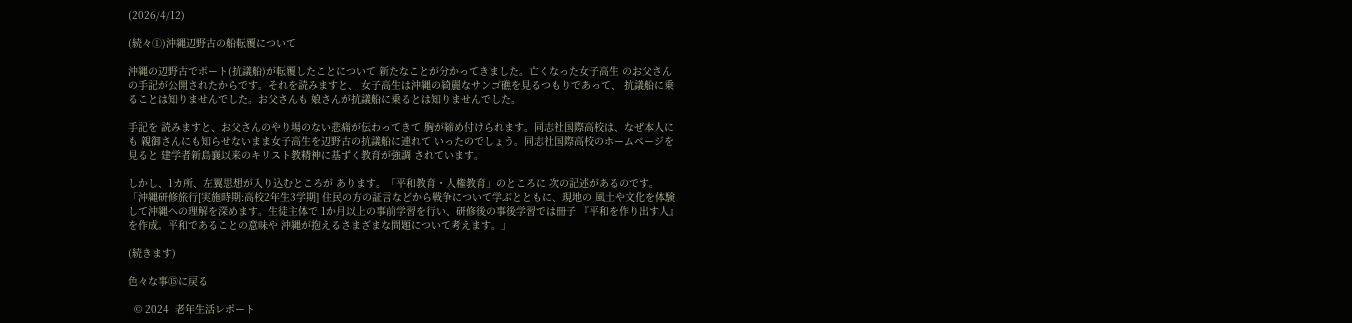(2026/4/12)

(続々①)沖縄辺野古の船転覆について

沖縄の辺野古でボート(抗議船)が転覆したことについて 新たなことが分かってきました。亡くなった女子高生 のお父さんの手記が公開されたからです。それを読みますと、 女子高生は沖縄の綺麗なサンゴ礁を見るつもりであって、 抗議船に乗ることは知りませんでした。お父さんも 娘さんが抗議船に乗るとは知りませんでした。

手記を 読みますと、お父さんのやり場のない悲痛が伝わってきて 胸が締め付けられます。同志社国際高校は、なぜ本人にも 親御さんにも知らせないまま女子高生を辺野古の抗議船に連れて いったのでしょう。同志社国際高校のホームページを見ると 建学者新島襄以来のキリスト教精神に基ずく教育が強調 されています。

しかし、1カ所、左翼思想が入り込むところが あります。「平和教育・人権教育」のところに 次の記述があるのです。 「沖縄研修旅行[実施時期:高校2年生3学期] 住民の方の証言などから戦争について学ぶとともに、現地の 風土や文化を体験して沖縄への理解を深めます。生徒主体で 1か月以上の事前学習を行い、研修後の事後学習では冊子 『平和を作り出す人』を作成。平和であることの意味や 沖縄が抱えるさまざまな問題について考えます。」

(続きます)

色々な事⑮に戻る

  © 2024  老年生活レポート